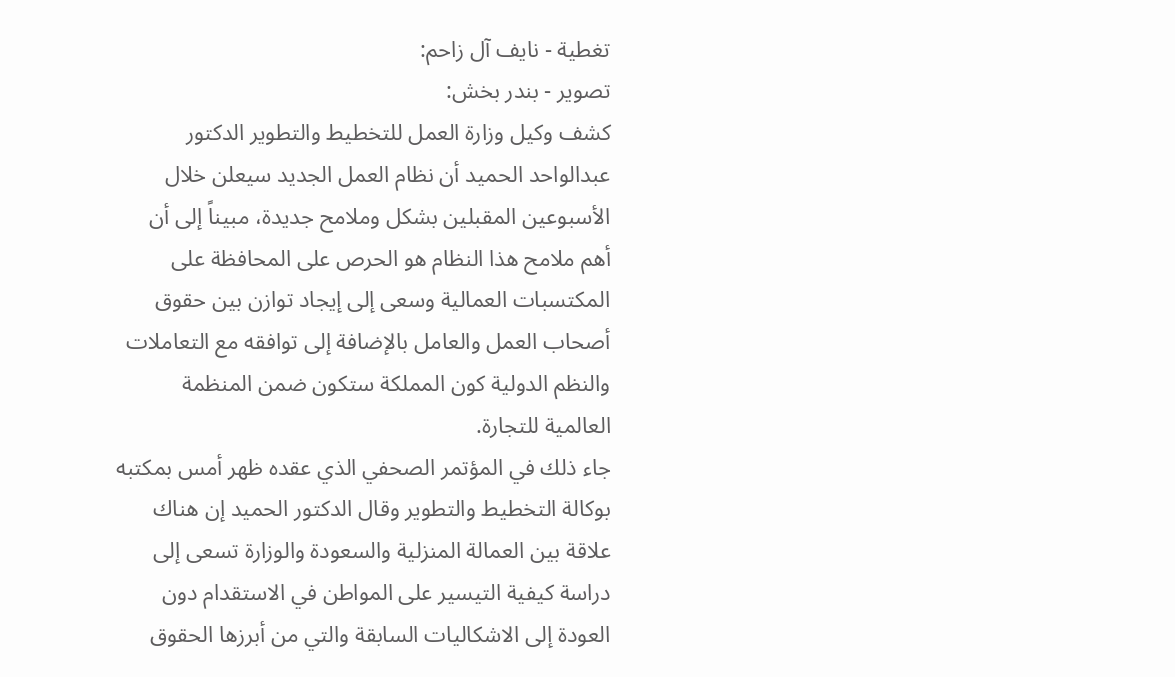تغطية - نايف آل زاحم:
تصوير - بندر بخش:
كشف وكيل وزارة العمل للتخطيط والتطوير الدكتور عبدالواحد الحميد أن نظام العمل الجديد سيعلن خلال الأسبوعين المقبلين بشكل وملامح جديدة، مبيناً إلى أن أهم ملامح هذا النظام هو الحرص على المحافظة على المكتسبات العمالية وسعى إلى إيجاد توازن بين حقوق أصحاب العمل والعامل بالإضافة إلى توافقه مع التعاملات والنظم الدولية كون المملكة ستكون ضمن المنظمة العالمية للتجارة.
جاء ذلك في المؤتمر الصحفي الذي عقده ظهر أمس بمكتبه بوكالة التخطيط والتطوير وقال الدكتور الحميد إن هناك علاقة بين العمالة المنزلية والسعودة والوزارة تسعى إلى دراسة كيفية التيسير على المواطن في الاستقدام دون العودة إلى الاشكاليات السابقة والتي من أبرزها الحقوق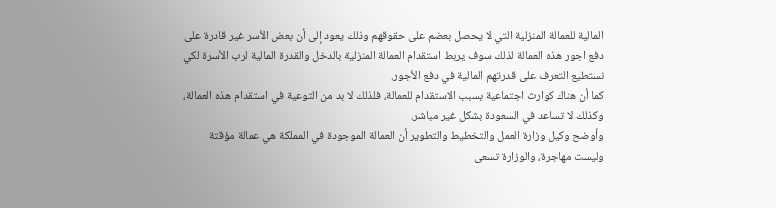المالية للعمالة المنزلية التي لا يحصل بعضم على حقوقهم وذلك يعود إلى أن بعض الأسر غير قادرة على دفع اجور هذه العمالة لذلك سوف يربط استقدام العمالة المنزلية بالدخل والقدرة المالية لرب الأسرة لكي نستطيع التعرف على قدرتهم المالية في دفع الأجور.
كما أن هناك كوارث اجتماعية بسبب الاستقدام للعمالة، فلذلك لا بد من التوعية في استقدام هذه العمالة، وكذلك لا تساعد في السعودة بشكل غير مباشر.
وأوضح وكيل وزارة العمل والتخطيط والتطوير أن العمالة الموجودة في المملكة هي عمالة مؤقتة وليست مهاجرة، والوزارة تسعى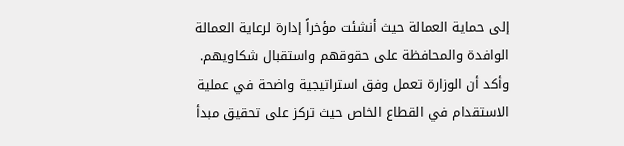إلى حماية العمالة حيث أنشئت مؤخراً إدارة لرعاية العمالة الوافدة والمحافظة على حقوقهم واستقبال شكاويهم.
وأكد أن الوزارة تعمل وفق استراتيجية واضحة في عملية الاستقدام في القطاع الخاص حيث تركز على تحقيق مبدأ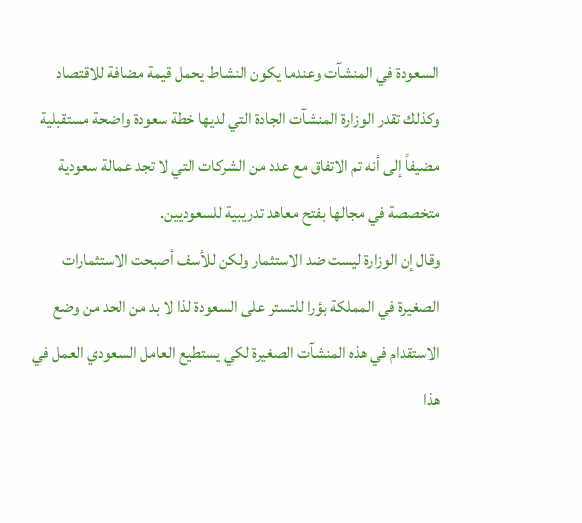السعودة في المنشآت وعندما يكون النشاط يحمل قيمة مضافة للاقتصاد وكذلك تقدر الوزارة المنشآت الجادة التي لديها خطة سعودة واضحة مستقبلية مضيفاً إلى أنه تم الاتفاق مع عدد من الشركات التي لا تجد عمالة سعودية متخصصة في مجالها بفتح معاهد تدريبية للسعوديين.
وقال إن الوزارة ليست ضد الاستثمار ولكن للأسف أصبحت الاستثمارات الصغيرة في المملكة بؤرا للتستر على السعودة لذا لا بد من الحد من وضع الاستقدام في هذه المنشآت الصغيرة لكي يستطيع العامل السعودي العمل في هذا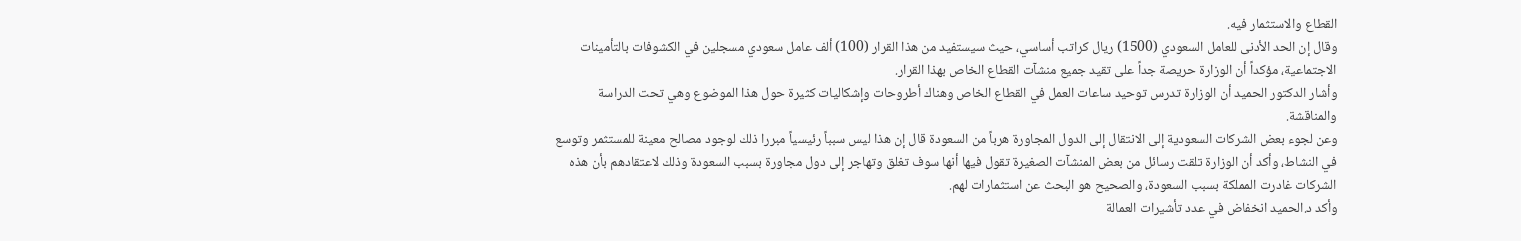القطاع والاستثمار فيه.
وقال إن الحد الأدنى للعامل السعودي (1500) ريال كراتب أساسي، حيث سيستفيد من هذا القرار (100) ألف عامل سعودي مسجلين في الكشوفات بالتأمينات الاجتماعية، مؤكداً أن الوزارة حريصة جداً على تقيد جميع منشآت القطاع الخاص بهذا القرار.
وأشار الدكتور الحميد أن الوزارة تدرس توحيد ساعات العمل في القطاع الخاص وهناك أطروحات وإشكاليات كثيرة حول هذا الموضوع وهي تحت الدراسة والمناقشة.
وعن لجوء بعض الشركات السعودية إلى الانتقال إلى الدول المجاورة هرباً من السعودة قال إن هذا ليس سبباً رئيسياً مبررا ذلك لوجود مصالح معينة للمستثمر وتوسع في النشاط، وأكد أن الوزارة تلقت رسائل من بعض المنشآت الصغيرة تقول فيها أنها سوف تغلق وتهاجر إلى دول مجاورة بسبب السعودة وذلك لاعتقادهم بأن هذه الشركات غادرت المملكة بسبب السعودة، والصحيح هو البحث عن استثمارات لهم.
وأكد د.الحميد انخفاض في عدد تأشيرات العمالة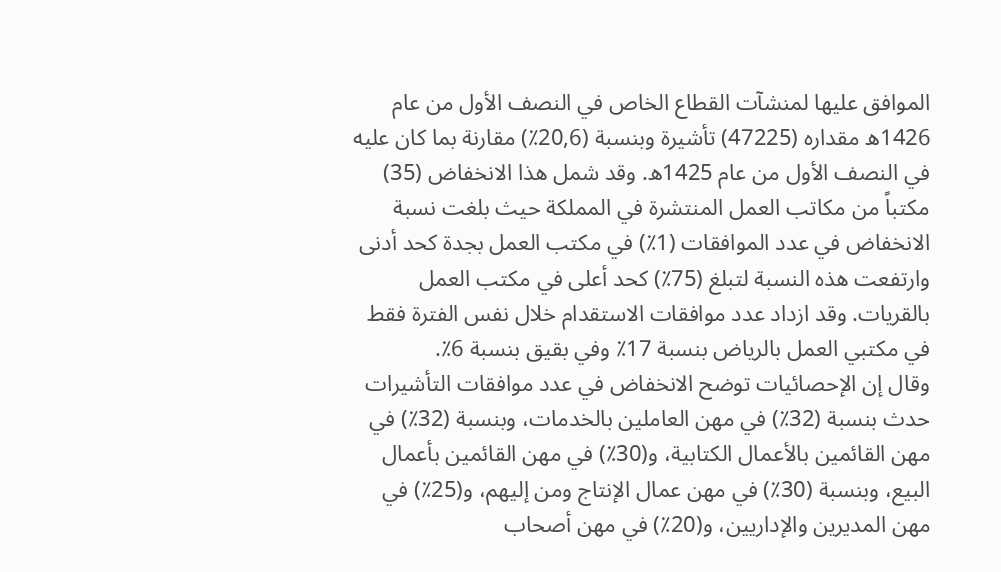الموافق عليها لمنشآت القطاع الخاص في النصف الأول من عام 1426ه مقداره (47225) تأشيرة وبنسبة (20,6٪) مقارنة بما كان عليه في النصف الأول من عام 1425ه. وقد شمل هذا الانخفاض (35) مكتباً من مكاتب العمل المنتشرة في المملكة حيث بلغت نسبة الانخفاض في عدد الموافقات (1٪) في مكتب العمل بجدة كحد أدنى وارتفعت هذه النسبة لتبلغ (75٪) كحد أعلى في مكتب العمل بالقريات. وقد ازداد عدد موافقات الاستقدام خلال نفس الفترة فقط في مكتبي العمل بالرياض بنسبة 17٪ وفي بقيق بنسبة 6٪.
وقال إن الإحصائيات توضح الانخفاض في عدد موافقات التأشيرات حدث بنسبة (32٪) في مهن العاملين بالخدمات، وبنسبة (32٪) في مهن القائمين بالأعمال الكتابية، و(30٪) في مهن القائمين بأعمال البيع، وبنسبة (30٪) في مهن عمال الإنتاج ومن إليهم، و(25٪) في مهن المديرين والإداريين، و(20٪) في مهن أصحاب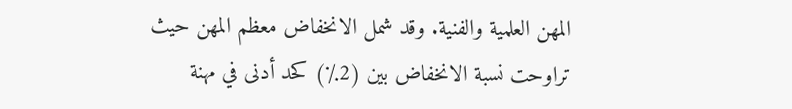المهن العلمية والفنية. وقد شمل الانخفاض معظم المهن حيث تراوحت نسبة الانخفاض بين (2٪) كحد أدنى في مهنة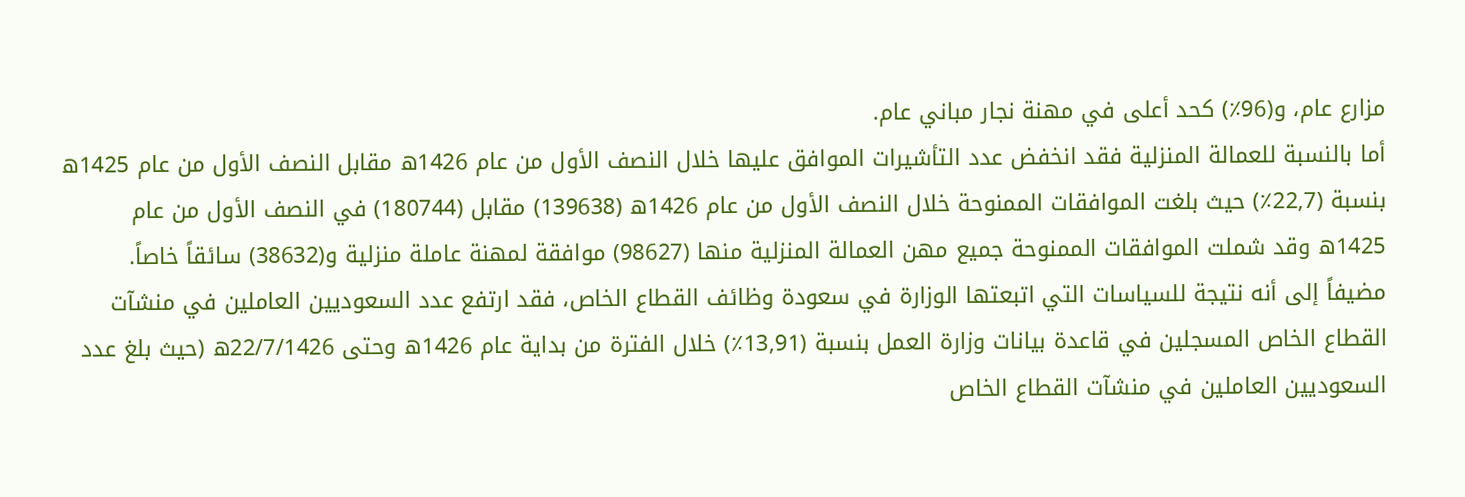مزارع عام، و(96٪) كحد أعلى في مهنة نجار مباني عام.
أما بالنسبة للعمالة المنزلية فقد انخفض عدد التأشيرات الموافق عليها خلال النصف الأول من عام 1426ه مقابل النصف الأول من عام 1425ه بنسبة (22,7٪) حيث بلغت الموافقات الممنوحة خلال النصف الأول من عام 1426ه (139638) مقابل (180744) في النصف الأول من عام 1425ه وقد شملت الموافقات الممنوحة جميع مهن العمالة المنزلية منها (98627) موافقة لمهنة عاملة منزلية و(38632) سائقاً خاصاً.
مضيفاً إلى أنه نتيجة للسياسات التي اتبعتها الوزارة في سعودة وظائف القطاع الخاص، فقد ارتفع عدد السعوديين العاملين في منشآت القطاع الخاص المسجلين في قاعدة بيانات وزارة العمل بنسبة (13,91٪) خلال الفترة من بداية عام 1426ه وحتى 22/7/1426ه (حيث بلغ عدد السعوديين العاملين في منشآت القطاع الخاص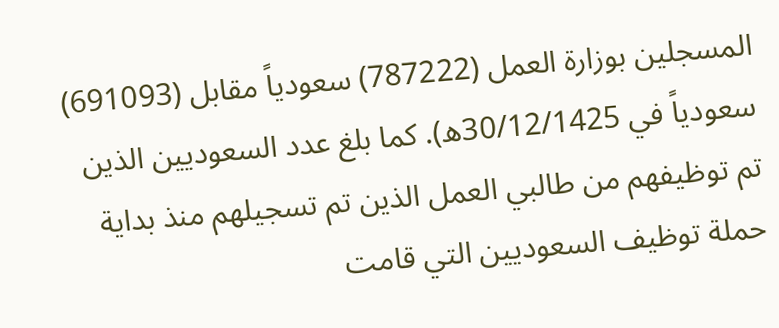المسجلين بوزارة العمل (787222) سعودياً مقابل (691093) سعودياً في 30/12/1425ه). كما بلغ عدد السعوديين الذين تم توظيفهم من طالبي العمل الذين تم تسجيلهم منذ بداية حملة توظيف السعوديين التي قامت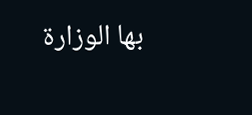بها الوزارة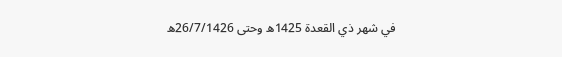في شهر ذي القعدة 1425ه وحتى 26/7/1426ه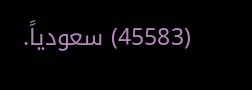(45583) سعودياً.